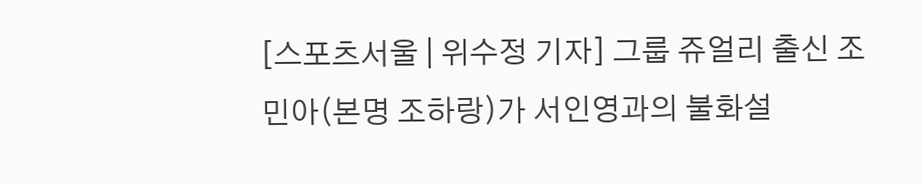[스포츠서울 | 위수정 기자] 그룹 쥬얼리 출신 조민아(본명 조하랑)가 서인영과의 불화설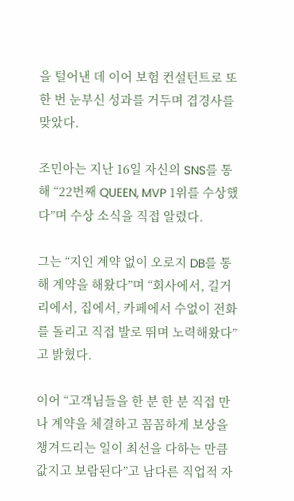을 털어낸 데 이어 보험 컨설턴트로 또 한 번 눈부신 성과를 거두며 겹경사를 맞았다.

조민아는 지난 16일 자신의 SNS를 통해 “22번째 QUEEN, MVP 1위를 수상했다”며 수상 소식을 직접 알렸다.

그는 “지인 계약 없이 오로지 DB를 통해 계약을 해왔다”며 “회사에서, 길거리에서, 집에서, 카페에서 수없이 전화를 돌리고 직접 발로 뛰며 노력해왔다”고 밝혔다.

이어 “고객님들을 한 분 한 분 직접 만나 계약을 체결하고 꼼꼼하게 보상을 챙겨드리는 일이 최선을 다하는 만큼 값지고 보람된다”고 남다른 직업적 자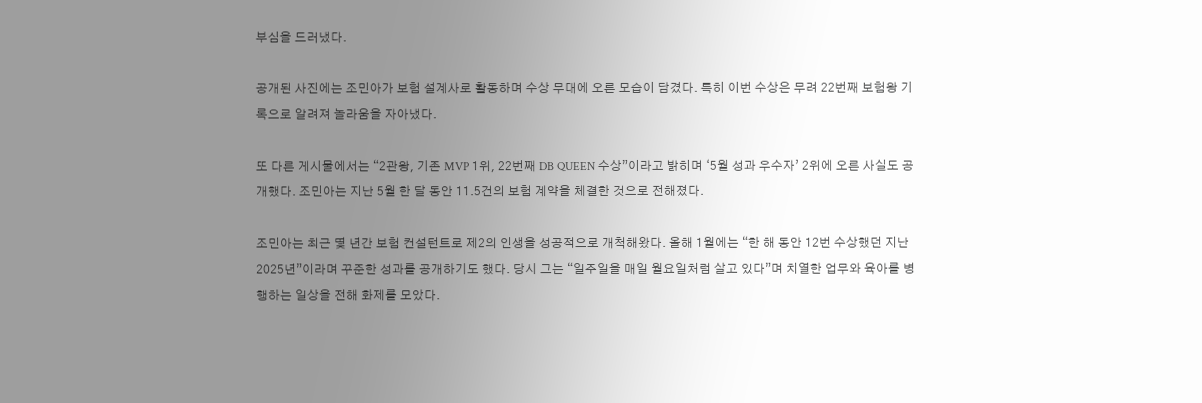부심을 드러냈다.

공개된 사진에는 조민아가 보험 설계사로 활동하며 수상 무대에 오른 모습이 담겼다. 특히 이번 수상은 무려 22번째 보험왕 기록으로 알려져 놀라움을 자아냈다.

또 다른 게시물에서는 “2관왕, 기존 MVP 1위, 22번째 DB QUEEN 수상”이라고 밝히며 ‘5월 성과 우수자’ 2위에 오른 사실도 공개했다. 조민아는 지난 5월 한 달 동안 11.5건의 보험 계약을 체결한 것으로 전해졌다.

조민아는 최근 몇 년간 보험 컨설턴트로 제2의 인생을 성공적으로 개척해왔다. 올해 1월에는 “한 해 동안 12번 수상했던 지난 2025년”이라며 꾸준한 성과를 공개하기도 했다. 당시 그는 “일주일을 매일 월요일처럼 살고 있다”며 치열한 업무와 육아를 병행하는 일상을 전해 화제를 모았다.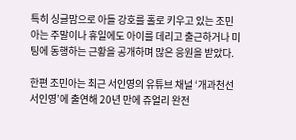특히 싱글맘으로 아들 강호를 홀로 키우고 있는 조민아는 주말이나 휴일에도 아이를 데리고 출근하거나 미팅에 동행하는 근황을 공개하며 많은 응원을 받았다.

한편 조민아는 최근 서인영의 유튜브 채널 ‘개과천선 서인영’에 출연해 20년 만에 쥬얼리 완전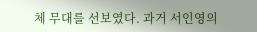체 무대를 선보였다. 과거 서인영의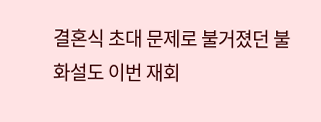결혼식 초대 문제로 불거졌던 불화설도 이번 재회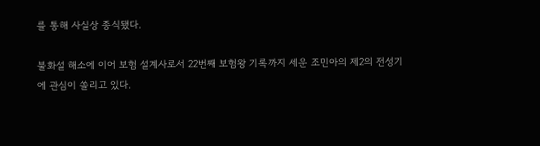를 통해 사실상 종식됐다.

불화설 해소에 이어 보험 설계사로서 22번째 보험왕 기록까지 세운 조민아의 제2의 전성기에 관심이 쏠리고 있다.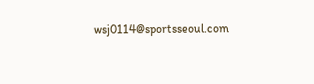wsj0114@sportsseoul.com